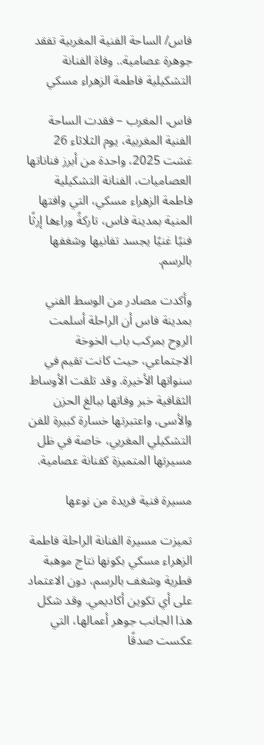فاس/ الساحة الفنية المغربية تفقد جوهرة عصامية.. وفاة الفنانة التشكيلية فاطمة الزهراء مسكي

فاس، المغرب – فقدت الساحة الفنية المغربية، يوم الثلاثاء 26 غشت 2025، واحدة من أبرز فناناتها العصاميات، الفنانة التشكيلية فاطمة الزهراء مسكي، التي وافتها المنية بمدينة فاس، تاركةً وراءها إرثًا فنيًا غنيًا يجسد تفانيها وشغفها بالرسم.

وأكدت مصادر من الوسط الفني بمدينة فاس أن الراحلة أسلمت الروح بمركب باب الخوخة الاجتماعي، حيث كانت تقيم في سنواتها الأخيرة. وقد تلقت الأوساط الثقافية خبر وفاتها ببالغ الحزن والأسى، واعتبرتها خسارة كبيرة للفن التشكيلي المغربي، خاصة في ظل مسيرتها المتميزة كفنانة عصامية.

مسيرة فنية فريدة من نوعها

تميزت مسيرة الفنانة الراحلة فاطمة الزهراء مسكي بكونها نتاج موهبة فطرية وشغف بالرسم، دون الاعتماد على أي تكوين أكاديمي. وقد شكل هذا الجانب جوهر أعمالها، التي عكست صدقًا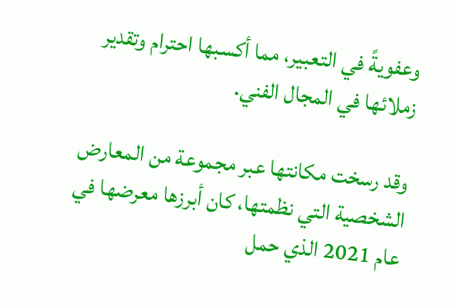وعفويةً في التعبير، مما أكسبها احترام وتقدير زملائها في المجال الفني.

وقد رسخت مكانتها عبر مجموعة من المعارض الشخصية التي نظمتها، كان أبرزها معرضها في عام 2021 الذي حمل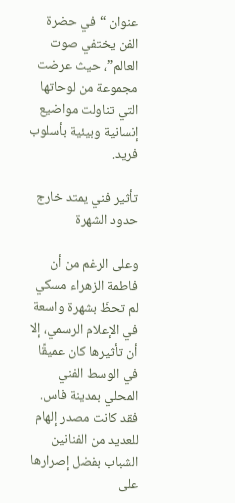عنوان “في حضرة الفن يختفي صوت العالم”، حيث عرضت مجموعة من لوحاتها التي تناولت مواضيع إنسانية وبيئية بأسلوب فريد.

تأثير فني يمتد خارج حدود الشهرة

وعلى الرغم من أن فاطمة الزهراء مسكي لم تحظَ بشهرة واسعة في الإعلام الرسمي، إلا أن تأثيرها كان عميقًا في الوسط الفني المحلي بمدينة فاس. فقد كانت مصدر إلهام للعديد من الفنانين الشباب بفضل إصرارها على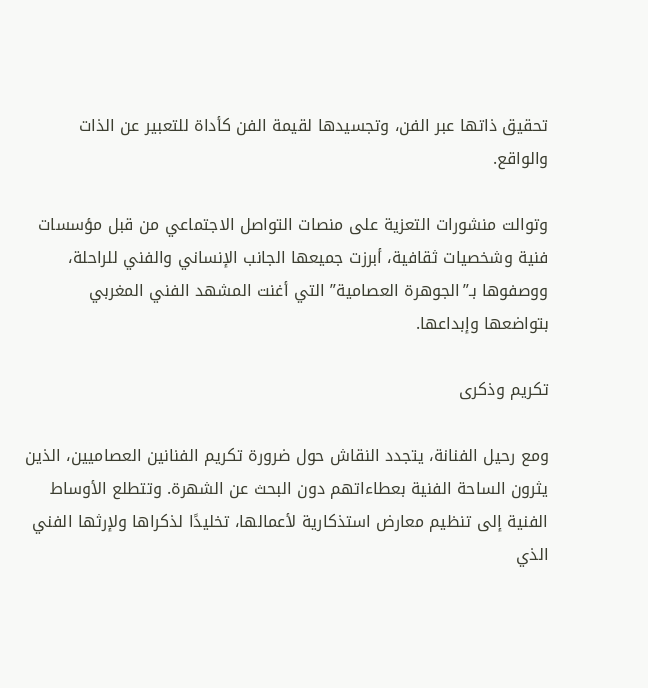تحقيق ذاتها عبر الفن، وتجسيدها لقيمة الفن كأداة للتعبير عن الذات والواقع.

وتوالت منشورات التعزية على منصات التواصل الاجتماعي من قبل مؤسسات فنية وشخصيات ثقافية، أبرزت جميعها الجانب الإنساني والفني للراحلة، ووصفوها بـ”الجوهرة العصامية” التي أغنت المشهد الفني المغربي بتواضعها وإبداعها.

تكريم وذكرى

ومع رحيل الفنانة، يتجدد النقاش حول ضرورة تكريم الفنانين العصاميين، الذين يثرون الساحة الفنية بعطاءاتهم دون البحث عن الشهرة. وتتطلع الأوساط الفنية إلى تنظيم معارض استذكارية لأعمالها، تخليدًا لذكراها ولإرثها الفني الذي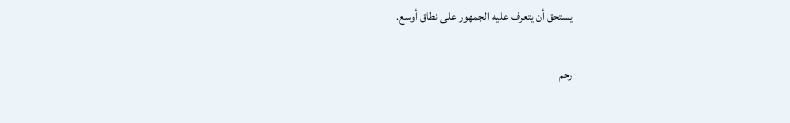يستحق أن يتعرف عليه الجمهور على نطاق أوسع.

رحم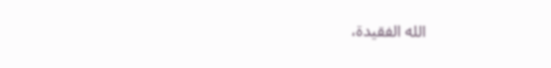الله الفقيدة،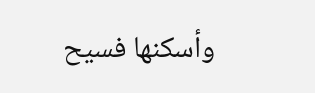وأسكنها فسيح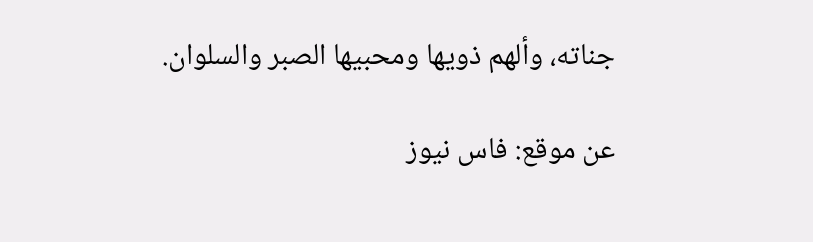جناته، وألهم ذويها ومحبيها الصبر والسلوان.

عن موقع: فاس نيوز